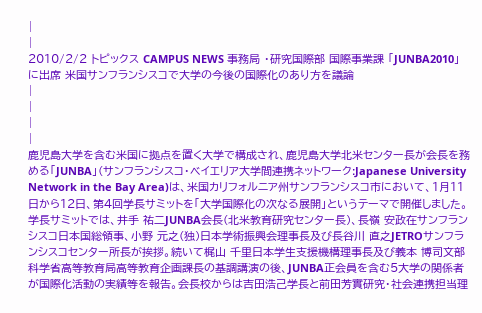|
|
2010/2/2 トピックス CAMPUS NEWS 事務局 ・研究国際部 国際事業課 「JUNBA2010」に出席 米国サンフランシスコで大学の今後の国際化のあり方を議論
|
|
|
|
鹿児島大学を含む米国に拠点を置く大学で構成され、鹿児島大学北米センター長が会長を務める「JUNBA」(サンフランシスコ・ベイエリア大学間連携ネットワーク:Japanese University Network in the Bay Area)は、米国カリフォルニア州サンフランシスコ市において、1月11日から12日、第4回学長サミットを「大学国際化の次なる展開」というテーマで開催しました。
学長サミットでは、井手 祐二JUNBA会長(北米教育研究センター長)、長嶺 安政在サンフランシスコ日本国総領事、小野 元之(独)日本学術振興会理事長及び長谷川 直之JETROサンフランシスコセンター所長が挨拶。続いて梶山 千里日本学生支援機構理事長及び義本 博司文部科学省高等教育局高等教育企画課長の基調講演の後、JUNBA正会員を含む5大学の関係者が国際化活動の実績等を報告。会長校からは吉田浩己学長と前田芳實研究・社会連携担当理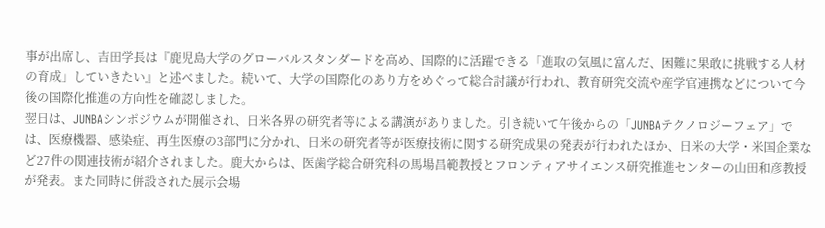事が出席し、吉田学長は『鹿児島大学のグローバルスタンダードを高め、国際的に活躍できる「進取の気風に富んだ、困難に果敢に挑戦する人材の育成」していきたい』と述べました。続いて、大学の国際化のあり方をめぐって総合討議が行われ、教育研究交流や産学官連携などについて今後の国際化推進の方向性を確認しました。
翌日は、JUNBAシンポジウムが開催され、日米各界の研究者等による講演がありました。引き続いて午後からの「JUNBAテクノロジーフェア」では、医療機器、感染症、再生医療の3部門に分かれ、日米の研究者等が医療技術に関する研究成果の発表が行われたほか、日米の大学・米国企業など27件の関連技術が紹介されました。鹿大からは、医歯学総合研究科の馬場昌範教授とフロンティアサイエンス研究推進センターの山田和彦教授が発表。また同時に併設された展示会場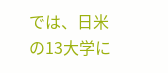では、日米の13大学に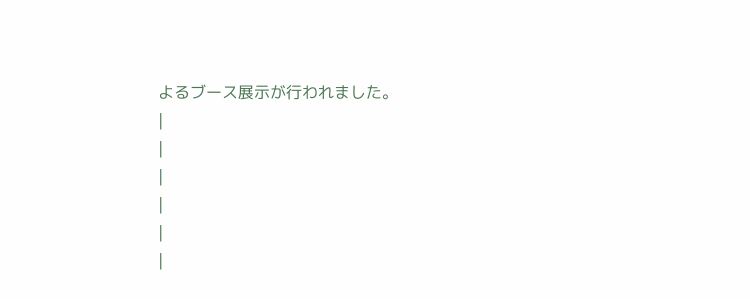よるブース展示が行われました。
|
|
|
|
|
|